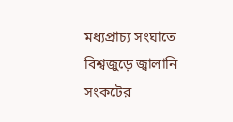মধ্যপ্রাচ্য সংঘাতে বিশ্বজুড়ে জ্বালানি সংকটের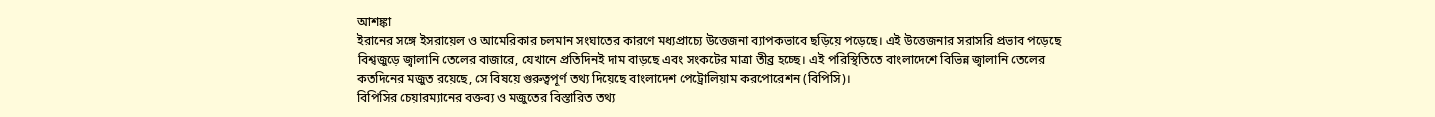আশঙ্কা
ইরানের সঙ্গে ইসরায়েল ও আমেরিকার চলমান সংঘাতের কারণে মধ্যপ্রাচ্যে উত্তেজনা ব্যাপকভাবে ছড়িয়ে পড়েছে। এই উত্তেজনার সরাসরি প্রভাব পড়েছে বিশ্বজুড়ে জ্বালানি তেলের বাজারে, যেখানে প্রতিদিনই দাম বাড়ছে এবং সংকটের মাত্রা তীব্র হচ্ছে। এই পরিস্থিতিতে বাংলাদেশে বিভিন্ন জ্বালানি তেলের কতদিনের মজুত রয়েছে, সে বিষয়ে গুরুত্বপূর্ণ তথ্য দিয়েছে বাংলাদেশ পেট্রোলিয়াম করপোরেশন (বিপিসি)।
বিপিসির চেয়ারম্যানের বক্তব্য ও মজুতের বিস্তারিত তথ্য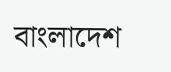বাংলাদেশ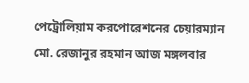পেট্রোলিয়াম করপোরেশনের চেয়ারম্যান মো. রেজানুর রহমান আজ মঙ্গলবার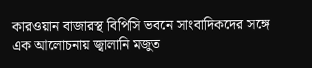কারওয়ান বাজারস্থ বিপিসি ভবনে সাংবাদিকদের সঙ্গে এক আলোচনায় জ্বালানি মজুত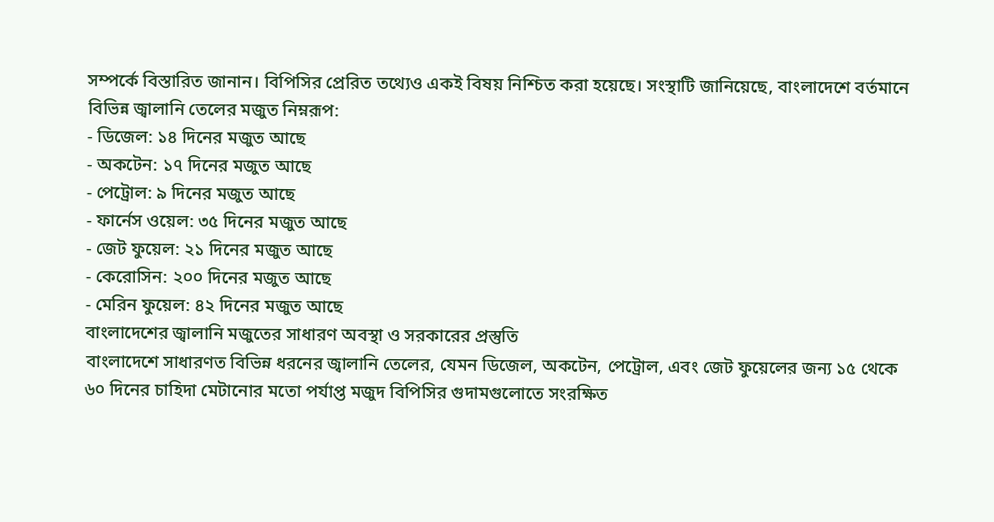সম্পর্কে বিস্তারিত জানান। বিপিসির প্রেরিত তথ্যেও একই বিষয় নিশ্চিত করা হয়েছে। সংস্থাটি জানিয়েছে, বাংলাদেশে বর্তমানে বিভিন্ন জ্বালানি তেলের মজুত নিম্নরূপ:
- ডিজেল: ১৪ দিনের মজুত আছে
- অকটেন: ১৭ দিনের মজুত আছে
- পেট্রোল: ৯ দিনের মজুত আছে
- ফার্নেস ওয়েল: ৩৫ দিনের মজুত আছে
- জেট ফুয়েল: ২১ দিনের মজুত আছে
- কেরোসিন: ২০০ দিনের মজুত আছে
- মেরিন ফুয়েল: ৪২ দিনের মজুত আছে
বাংলাদেশের জ্বালানি মজুতের সাধারণ অবস্থা ও সরকারের প্রস্তুতি
বাংলাদেশে সাধারণত বিভিন্ন ধরনের জ্বালানি তেলের, যেমন ডিজেল, অকটেন, পেট্রোল, এবং জেট ফুয়েলের জন্য ১৫ থেকে ৬০ দিনের চাহিদা মেটানোর মতো পর্যাপ্ত মজুদ বিপিসির গুদামগুলোতে সংরক্ষিত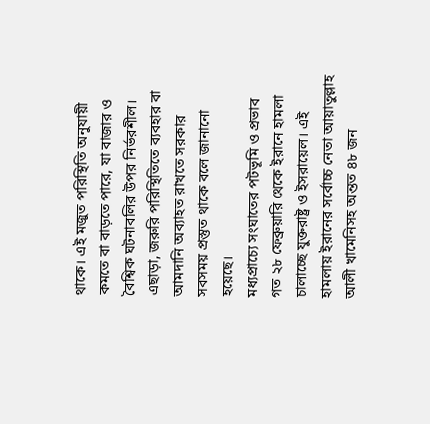থাকে। এই মজুত পরিস্থিতি অনুযায়ী কমতে বা বাড়তে পারে, যা বাজার ও বৈশ্বিক ঘটনাবলির উপর নির্ভরশীল। এছাড়া, জরুরি পরিস্থিতিতে ব্যবহার বা আমদানি অব্যাহত রাখতে সরকার সবসময় প্রস্তুত থাকে বলে জানানো হয়েছে।
মধ্যপ্রাচ্যে সংঘাতের পটভূমি ও প্রভাব
গত ২৮ ফেব্রুয়ারি থেকে ইরানে হামলা চালাচ্ছে যুক্তরাষ্ট্র ও ইসরায়েল। এই হামলায় ইরানের সর্বোচ্চ নেতা আয়াতুল্লাহ আলী খামেনিসহ অন্তত ৪৮ জন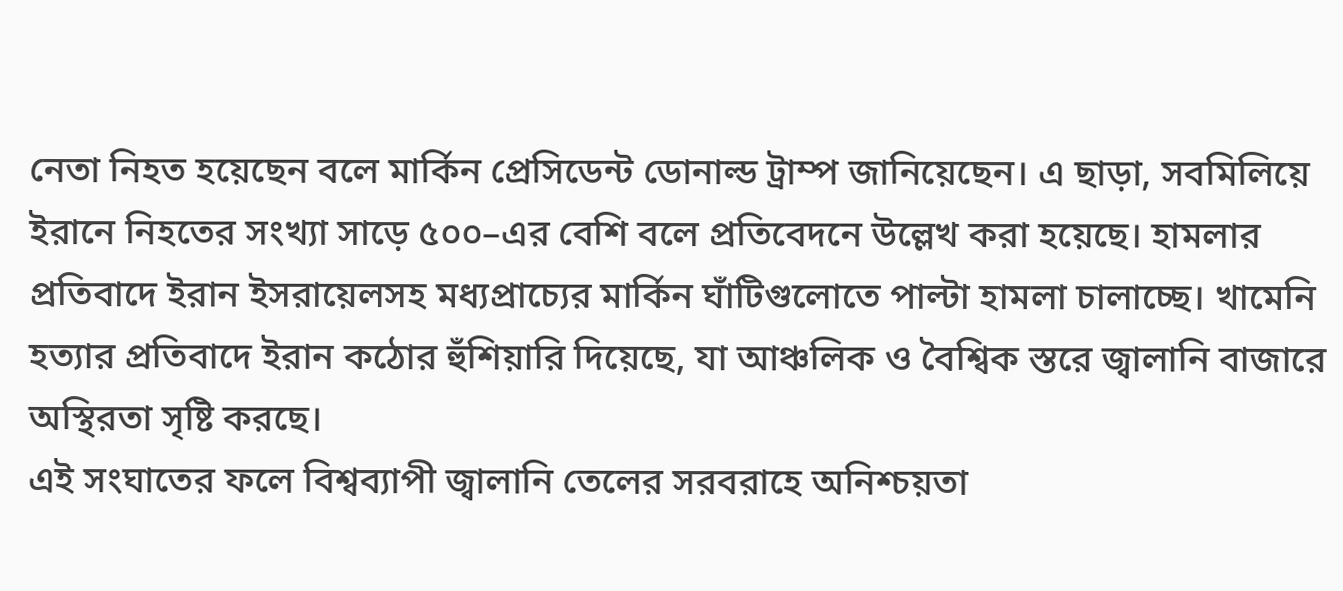নেতা নিহত হয়েছেন বলে মার্কিন প্রেসিডেন্ট ডোনাল্ড ট্রাম্প জানিয়েছেন। এ ছাড়া, সবমিলিয়ে ইরানে নিহতের সংখ্যা সাড়ে ৫০০–এর বেশি বলে প্রতিবেদনে উল্লেখ করা হয়েছে। হামলার প্রতিবাদে ইরান ইসরায়েলসহ মধ্যপ্রাচ্যের মার্কিন ঘাঁটিগুলোতে পাল্টা হামলা চালাচ্ছে। খামেনি হত্যার প্রতিবাদে ইরান কঠোর হুঁশিয়ারি দিয়েছে, যা আঞ্চলিক ও বৈশ্বিক স্তরে জ্বালানি বাজারে অস্থিরতা সৃষ্টি করছে।
এই সংঘাতের ফলে বিশ্বব্যাপী জ্বালানি তেলের সরবরাহে অনিশ্চয়তা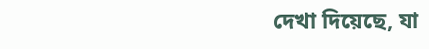দেখা দিয়েছে, যা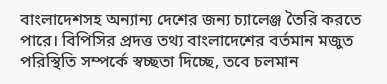বাংলাদেশসহ অন্যান্য দেশের জন্য চ্যালেঞ্জ তৈরি করতে পারে। বিপিসির প্রদত্ত তথ্য বাংলাদেশের বর্তমান মজুত পরিস্থিতি সম্পর্কে স্বচ্ছতা দিচ্ছে, তবে চলমান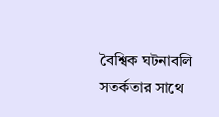বৈশ্বিক ঘটনাবলি সতর্কতার সাথে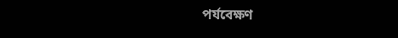পর্যবেক্ষণ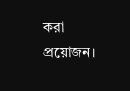করা প্রয়োজন।